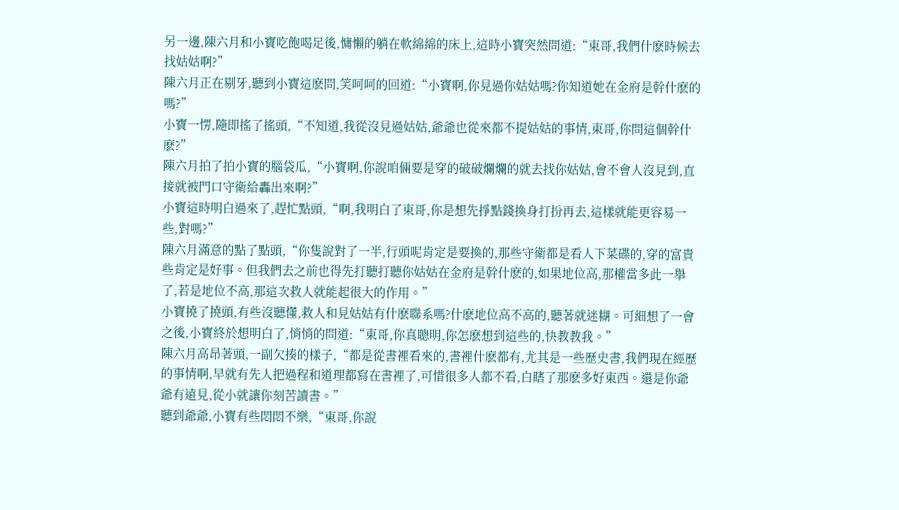另一邊,陳六月和小寶吃飽喝足後,慵懶的躺在軟綿綿的床上,這時小寶突然問道:“東哥,我們什麽時候去找姑姑啊?”
陳六月正在剔牙,聽到小寶這麽問,笑呵呵的回道:“小寶啊,你見過你姑姑嗎?你知道她在金府是幹什麽的嗎?”
小寶一愣,隨即搖了搖頭,“不知道,我從沒見過姑姑,爺爺也從來都不提姑姑的事情,東哥,你問這個幹什麽?”
陳六月拍了拍小寶的腦袋瓜,“小寶啊,你說咱倆要是穿的破破爛爛的就去找你姑姑,會不會人沒見到,直接就被門口守衛給轟出來啊?”
小寶這時明白過來了,趕忙點頭,“啊,我明白了東哥,你是想先掙點錢換身打扮再去,這樣就能更容易一些,對嗎?”
陳六月滿意的點了點頭,“你隻說對了一半,行頭呢肯定是要換的,那些守衛都是看人下菜碟的,穿的富貴些肯定是好事。但我們去之前也得先打聽打聽你姑姑在金府是幹什麽的,如果地位高,那權當多此一舉了,若是地位不高,那這次救人就能起很大的作用。”
小寶撓了撓頭,有些沒聽懂,救人和見姑姑有什麽聯系嗎?什麽地位高不高的,聽著就迷糊。可細想了一會之後,小寶終於想明白了,悄悄的問道:“東哥,你真聰明,你怎麽想到這些的,快教教我。”
陳六月高昂著頭,一副欠揍的樣子,“都是從書裡看來的,書裡什麽都有,尤其是一些歷史書,我們現在經歷的事情啊,早就有先人把過程和道理都寫在書裡了,可惜很多人都不看,白瞎了那麽多好東西。還是你爺爺有遠見,從小就讓你刻苦讀書。”
聽到爺爺,小寶有些悶悶不樂,“東哥,你說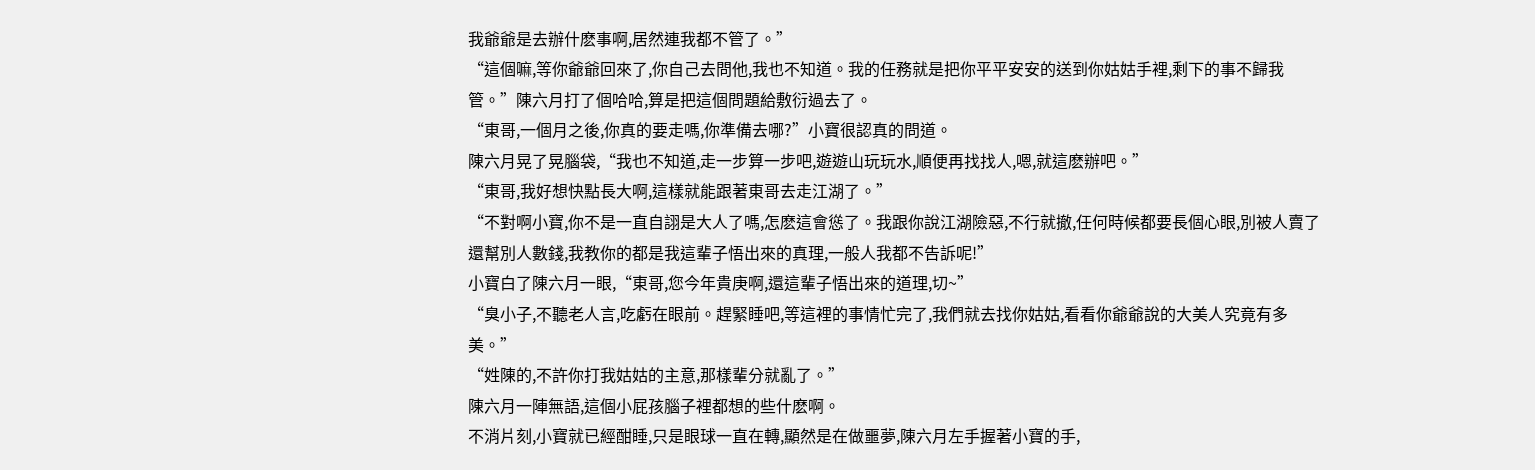我爺爺是去辦什麽事啊,居然連我都不管了。”
“這個嘛,等你爺爺回來了,你自己去問他,我也不知道。我的任務就是把你平平安安的送到你姑姑手裡,剩下的事不歸我管。”陳六月打了個哈哈,算是把這個問題給敷衍過去了。
“東哥,一個月之後,你真的要走嗎,你準備去哪?”小寶很認真的問道。
陳六月晃了晃腦袋,“我也不知道,走一步算一步吧,遊遊山玩玩水,順便再找找人,嗯,就這麽辦吧。”
“東哥,我好想快點長大啊,這樣就能跟著東哥去走江湖了。”
“不對啊小寶,你不是一直自詡是大人了嗎,怎麽這會慫了。我跟你說江湖險惡,不行就撤,任何時候都要長個心眼,別被人賣了還幫別人數錢,我教你的都是我這輩子悟出來的真理,一般人我都不告訴呢!”
小寶白了陳六月一眼,“東哥,您今年貴庚啊,還這輩子悟出來的道理,切~”
“臭小子,不聽老人言,吃虧在眼前。趕緊睡吧,等這裡的事情忙完了,我們就去找你姑姑,看看你爺爺說的大美人究竟有多美。”
“姓陳的,不許你打我姑姑的主意,那樣輩分就亂了。”
陳六月一陣無語,這個小屁孩腦子裡都想的些什麽啊。
不消片刻,小寶就已經酣睡,只是眼球一直在轉,顯然是在做噩夢,陳六月左手握著小寶的手,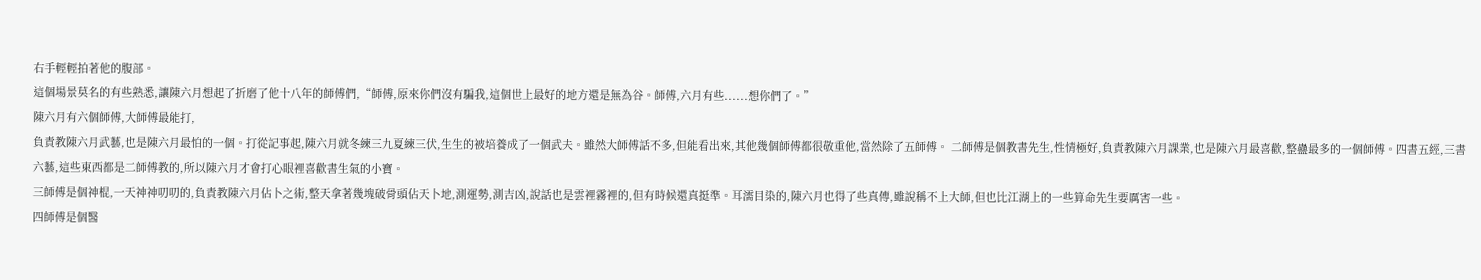右手輕輕拍著他的腹部。
這個場景莫名的有些熟悉,讓陳六月想起了折磨了他十八年的師傅們,“師傅,原來你們沒有騙我,這個世上最好的地方還是無為谷。師傅,六月有些......想你們了。”
陳六月有六個師傅,大師傅最能打,
負責教陳六月武藝,也是陳六月最怕的一個。打從記事起,陳六月就冬練三九夏練三伏,生生的被培養成了一個武夫。雖然大師傅話不多,但能看出來,其他幾個師傅都很敬重他,當然除了五師傅。 二師傅是個教書先生,性情極好,負責教陳六月課業,也是陳六月最喜歡,整蠱最多的一個師傅。四書五經,三書六藝,這些東西都是二師傅教的,所以陳六月才會打心眼裡喜歡書生氣的小寶。
三師傅是個神棍,一天神神叨叨的,負責教陳六月佔卜之術,整天拿著幾塊破骨頭佔天卜地,測運勢,測吉凶,說話也是雲裡霧裡的,但有時候還真挺準。耳濡目染的,陳六月也得了些真傳,雖說稱不上大師,但也比江湖上的一些算命先生要厲害一些。
四師傅是個醫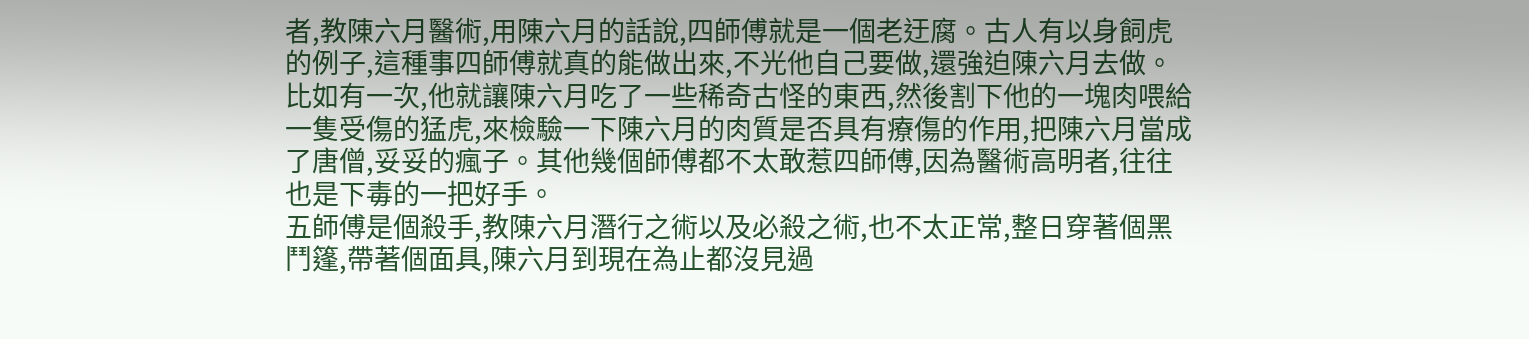者,教陳六月醫術,用陳六月的話說,四師傅就是一個老迂腐。古人有以身飼虎的例子,這種事四師傅就真的能做出來,不光他自己要做,還強迫陳六月去做。比如有一次,他就讓陳六月吃了一些稀奇古怪的東西,然後割下他的一塊肉喂給一隻受傷的猛虎,來檢驗一下陳六月的肉質是否具有療傷的作用,把陳六月當成了唐僧,妥妥的瘋子。其他幾個師傅都不太敢惹四師傅,因為醫術高明者,往往也是下毒的一把好手。
五師傅是個殺手,教陳六月潛行之術以及必殺之術,也不太正常,整日穿著個黑鬥篷,帶著個面具,陳六月到現在為止都沒見過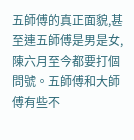五師傅的真正面貌,甚至連五師傅是男是女,陳六月至今都要打個問號。五師傅和大師傅有些不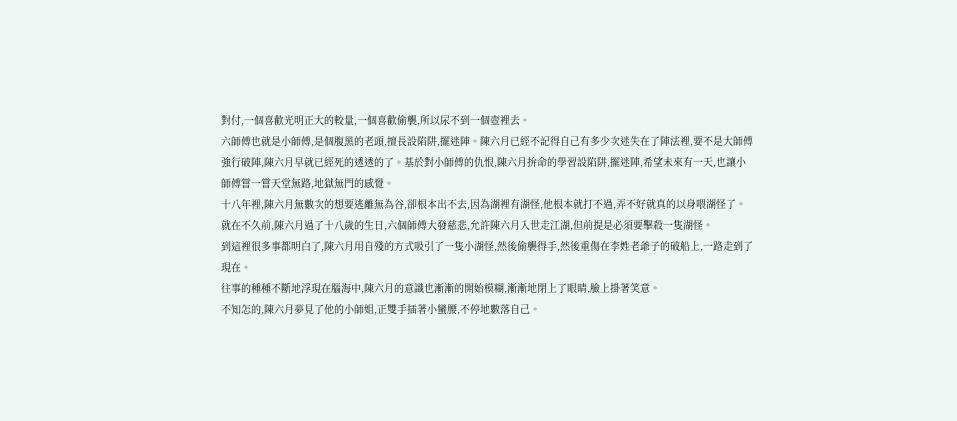對付,一個喜歡光明正大的較量,一個喜歡偷襲,所以尿不到一個壺裡去。
六師傅也就是小師傅,是個腹黑的老頭,擅長設陷阱,擺迷陣。陳六月已經不記得自己有多少次迷失在了陣法裡,要不是大師傅強行破陣,陳六月早就已經死的透透的了。基於對小師傅的仇恨,陳六月拚命的學習設陷阱,擺迷陣,希望未來有一天,也讓小師傅嘗一嘗天堂無路,地獄無門的感覺。
十八年裡,陳六月無數次的想要逃離無為谷,卻根本出不去,因為湖裡有湖怪,他根本就打不過,弄不好就真的以身喂湖怪了。就在不久前,陳六月過了十八歲的生日,六個師傅大發慈悲,允許陳六月入世走江湖,但前提是必須要擊殺一隻湖怪。
到這裡很多事都明白了,陳六月用自殘的方式吸引了一隻小湖怪,然後偷襲得手,然後重傷在李姓老爺子的破船上,一路走到了現在。
往事的種種不斷地浮現在腦海中,陳六月的意識也漸漸的開始模糊,漸漸地閉上了眼睛,臉上掛著笑意。
不知怎的,陳六月夢見了他的小師姐,正雙手插著小蠻腰,不停地數落自己。